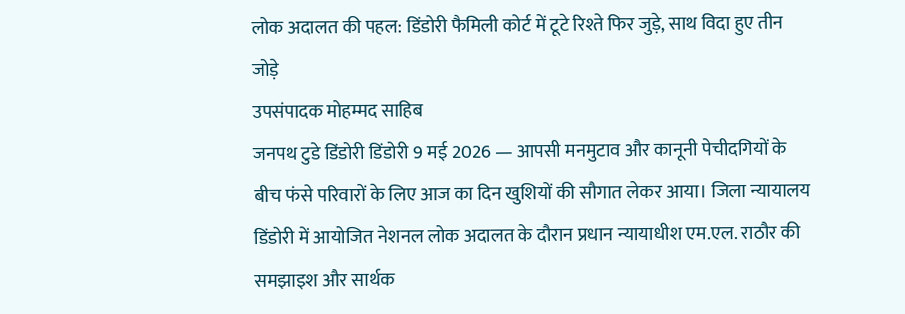लोक अदालत की पहल: डिंडोरी फैमिली कोर्ट में टूटे रिश्ते फिर जुड़े, साथ विदा हुए तीन जोड़े
उपसंपादक मोहम्मद साहिब
जनपथ टुडे डिंडोरी डिंडोरी 9 मई 2026 — आपसी मनमुटाव और कानूनी पेचीदगियों के बीच फंसे परिवारों के लिए आज का दिन खुशियों की सौगात लेकर आया। जिला न्यायालय डिंडोरी में आयोजित नेशनल लोक अदालत के दौरान प्रधान न्यायाधीश एम.एल. राठौर की समझाइश और सार्थक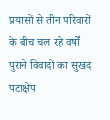प्रयासों से तीन परिवारों के बीच चल रहे वर्षों पुराने विवादों का सुखद पटाक्षेप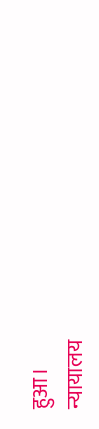हुआ।
न्यायालय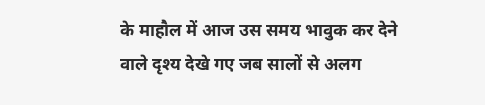के माहौल में आज उस समय भावुक कर देने वाले दृश्य देखे गए जब सालों से अलग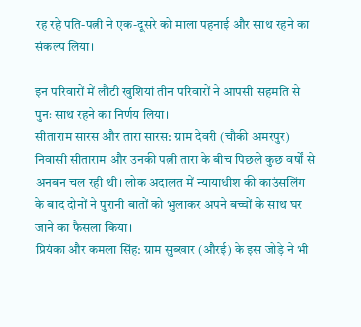रह रहे पति-पत्नी ने एक-दूसरे को माला पहनाई और साथ रहने का संकल्प लिया।

इन परिवारों में लौटी खुशियां तीन परिवारों ने आपसी सहमति से पुनः साथ रहने का निर्णय लिया।
सीताराम सारस और तारा सारस: ग्राम देवरी (चौकी अमरपुर) निवासी सीताराम और उनकी पत्नी तारा के बीच पिछले कुछ वर्षों से अनबन चल रही थी। लोक अदालत में न्यायाधीश की काउंसलिंग के बाद दोनों ने पुरानी बातों को भुलाकर अपने बच्चों के साथ घर जाने का फैसला किया।
प्रियंका और कमला सिंह: ग्राम सुब्खार (औरई) के इस जोड़े ने भी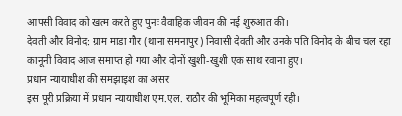आपसी विवाद को खत्म करते हुए पुनः वैवाहिक जीवन की नई शुरुआत की।
देवती और विनोद: ग्राम माडा गौर (थाना समनापुर) निवासी देवती और उनके पति विनोद के बीच चल रहा कानूनी विवाद आज समाप्त हो गया और दोनों खुशी-खुशी एक साथ रवाना हुए।
प्रधान न्यायाधीश की समझाइश का असर
इस पूरी प्रक्रिया में प्रधान न्यायाधीश एम.एल. राठौर की भूमिका महत्वपूर्ण रही।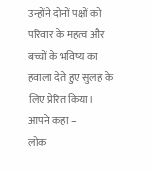उन्होंने दोनों पक्षों को परिवार के महत्व और बच्चों के भविष्य का हवाला देते हुए सुलह के लिए प्रेरित किया।
आपने कहा –
लोक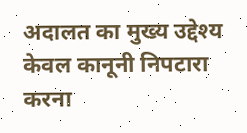अदालत का मुख्य उद्देश्य केवल कानूनी निपटारा करना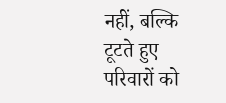नहीं, बल्कि टूटते हुए परिवारों को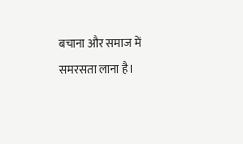बचाना और समाज में समरसता लाना है।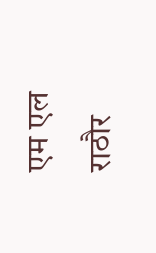एम एल राठौर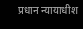प्रधान न्यायाधीश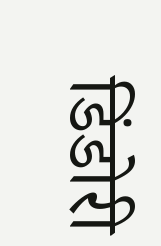डिंडोरी